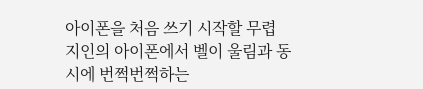아이폰을 처음 쓰기 시작할 무렵
지인의 아이폰에서 벨이 울림과 동시에 번쩍번쩍하는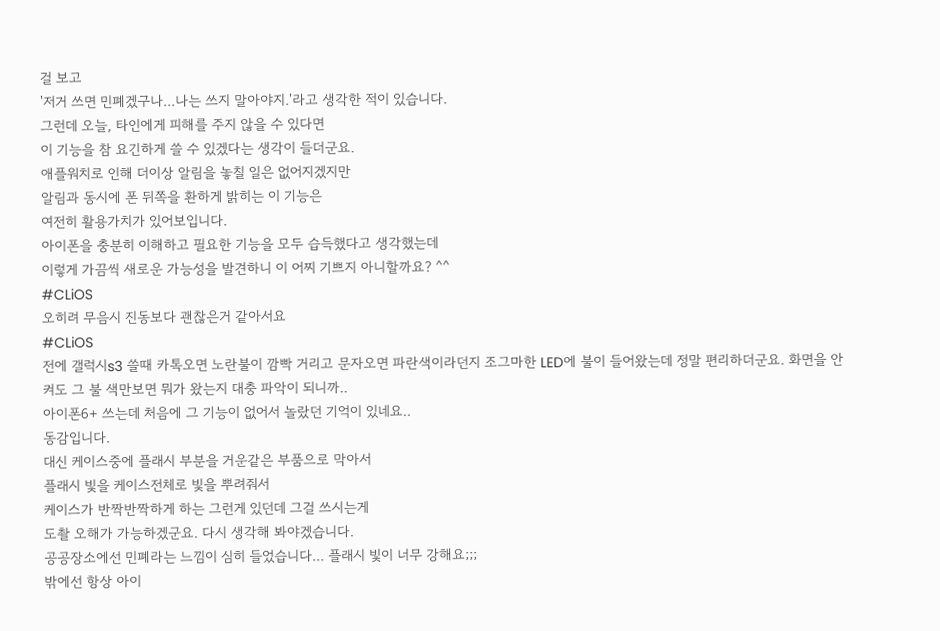걸 보고
'저거 쓰면 민폐겠구나...나는 쓰지 말아야지.'라고 생각한 적이 있습니다.
그런데 오늘, 타인에게 피해를 주지 않을 수 있다면
이 기능을 참 요긴하게 쓸 수 있겠다는 생각이 들더군요.
애플워치로 인해 더이상 알림을 놓칠 일은 없어지겠지만
알림과 동시에 폰 뒤쪽을 환하게 밝히는 이 기능은
여전히 활용가치가 있어보입니다.
아이폰을 충분히 이해하고 필요한 기능을 모두 습득했다고 생각했는데
이렇게 가끔씩 새로운 가능성을 발견하니 이 어찌 기쁘지 아니할까요? ^^
#CLiOS
오히려 무음시 진동보다 괜찮은거 같아서요
#CLiOS
전에 갤럭시s3 쓸때 카톡오면 노란불이 깜빡 거리고 문자오면 파란색이라던지 조그마한 LED에 불이 들어왔는데 정말 편리하더군요. 화면을 안켜도 그 불 색만보면 뭐가 왔는지 대충 파악이 되니까..
아이폰6+ 쓰는데 처음에 그 기능이 없어서 놀랐던 기억이 있네요..
동감입니다.
대신 케이스중에 플래시 부분을 거운같은 부품으로 막아서
플래시 빛을 케이스전체로 빛을 뿌려줘서
케이스가 반짝반짝하게 하는 그런게 있던데 그걸 쓰시는게
도촬 오해가 가능하겠군요. 다시 생각해 봐야겠습니다.
공공장소에선 민폐라는 느낌이 심히 들었습니다... 플래시 빛이 너무 강해요;;;
밖에선 항상 아이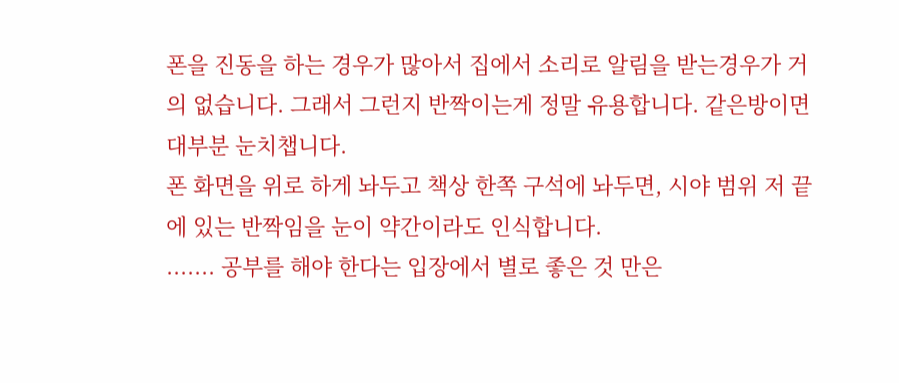폰을 진동을 하는 경우가 많아서 집에서 소리로 알림을 받는경우가 거의 없습니다. 그래서 그런지 반짝이는게 정말 유용합니다. 같은방이면 대부분 눈치챕니다.
폰 화면을 위로 하게 놔두고 책상 한쪽 구석에 놔두면, 시야 범위 저 끝에 있는 반짝임을 눈이 약간이라도 인식합니다.
....... 공부를 해야 한다는 입장에서 별로 좋은 것 만은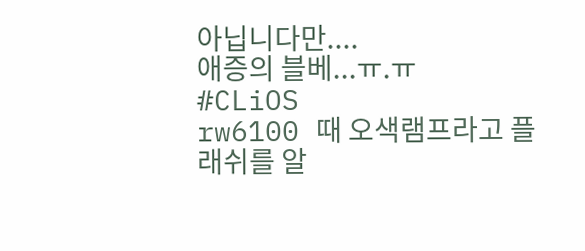아닙니다만....
애증의 블베...ㅠ.ㅠ
#CLiOS
rw6100 때 오색램프라고 플래쉬를 알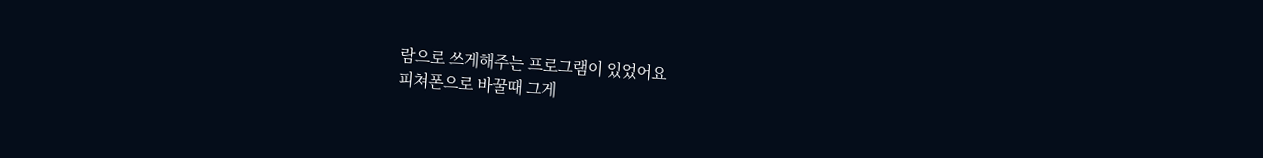람으로 쓰게해주는 프로그램이 있었어요
피쳐폰으로 바꿀때 그게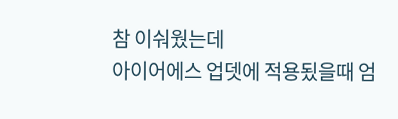참 이숴웠는데
아이어에스 업뎃에 적용됬을때 엄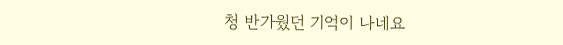청 반가웠던 기억이 나네요